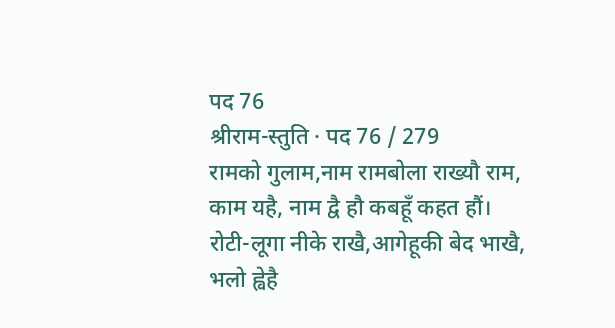पद 76
श्रीराम-स्तुति · पद 76 / 279
रामको गुलाम,नाम रामबोला राख्यौ राम,
काम यहै, नाम द्वै हौ कबहूँ कहत हौं।
रोटी-लूगा नीके राखै,आगेहूकी बेद भाखै,
भलो ह्वेहै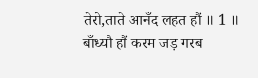तेरो,ताते आनँद लहत हौं ॥ 1 ॥
बाँध्यौ हौं करम जड़ गरब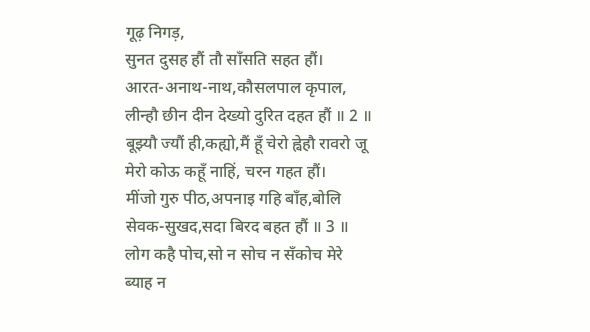गूढ़ निगड़,
सुनत दुसह हौं तौ साँसति सहत हौं।
आरत-अनाथ-नाथ,कौसलपाल कृपाल,
लीन्हौ छीन दीन देख्यो दुरित दहत हौं ॥ 2 ॥
बूझ्यौ ज्यौं ही,कह्यो,मैं हूँ चेरो ह्वेहौ रावरो जू
मेरो कोऊ कहूँ नाहिं, चरन गहत हौं।
मींजो गुरु पीठ,अपनाइ गहि बाँह,बोलि
सेवक-सुखद,सदा बिरद बहत हौं ॥ 3 ॥
लोग कहै पोच,सो न सोच न सँकोच मेरे
ब्याह न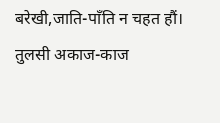बरेखी,जाति-पाँति न चहत हौं।
तुलसी अकाज-काज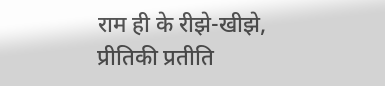राम ही के रीझे-खीझे,
प्रीतिकी प्रतीति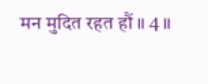मन मुदित रहत हौं ॥ 4 ॥